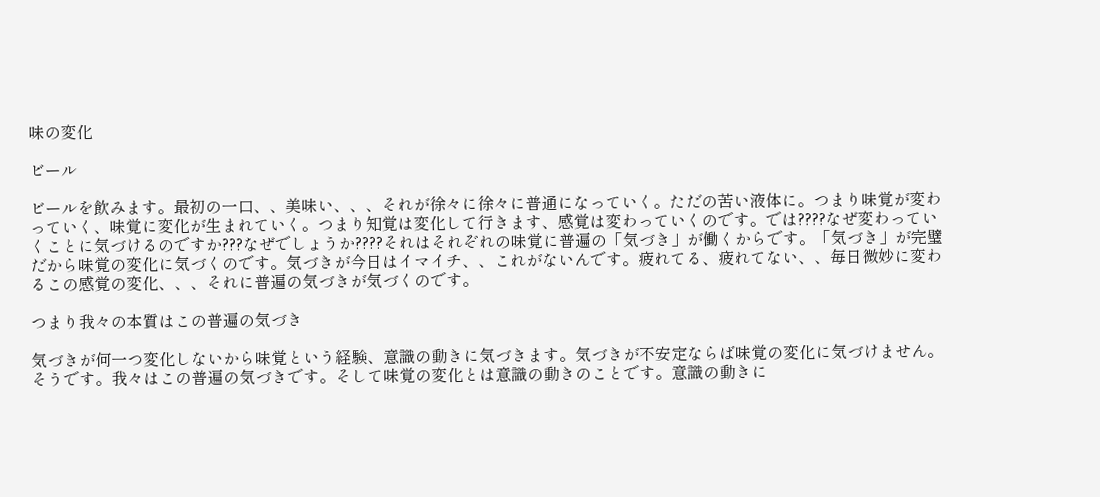味の変化

ビール

ビールを飲みます。最初の一口、、美味い、、、それが徐々に徐々に普通になっていく。ただの苦い液体に。つまり味覚が変わっていく、味覚に変化が生まれていく。つまり知覚は変化して行きます、感覚は変わっていくのです。では????なぜ変わっていくことに気づけるのですか???なぜでしょうか????それはそれぞれの味覚に普遍の「気づき」が働くからです。「気づき」が完璧だから味覚の変化に気づくのです。気づきが今日はイマイチ、、これがないんです。疲れてる、疲れてない、、毎日微妙に変わるこの感覚の変化、、、それに普遍の気づきが気づくのです。

つまり我々の本質はこの普遍の気づき

気づきが何一つ変化しないから味覚という経験、意識の動きに気づきます。気づきが不安定ならば味覚の変化に気づけません。そうです。我々はこの普遍の気づきです。そして味覚の変化とは意識の動きのことです。意識の動きに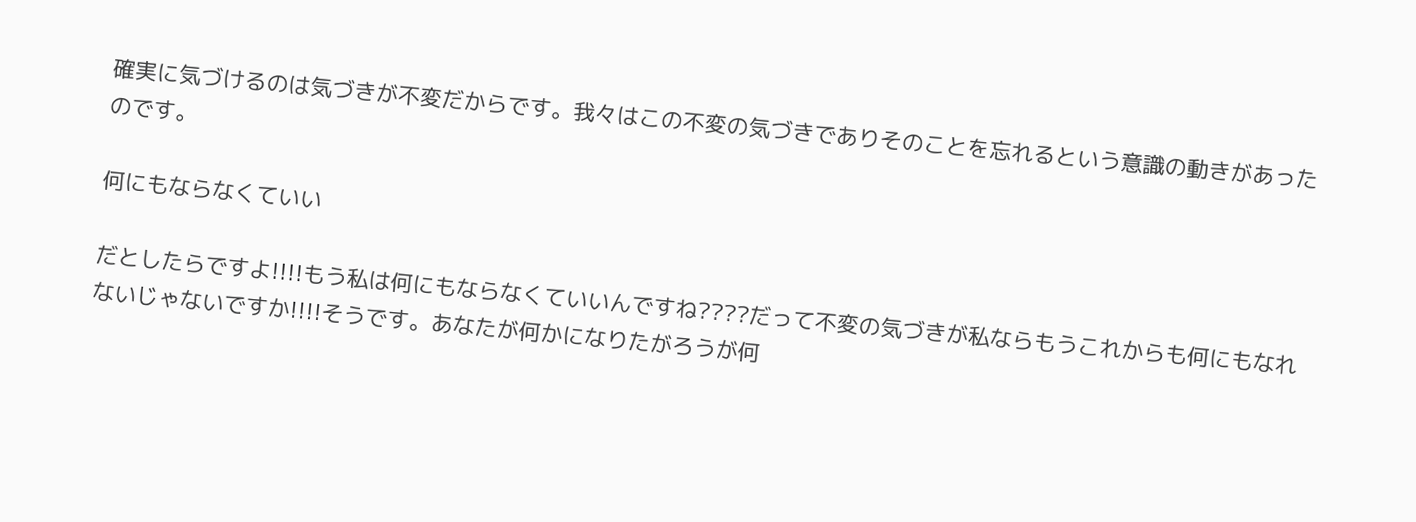確実に気づけるのは気づきが不変だからです。我々はこの不変の気づきでありそのことを忘れるという意識の動きがあったのです。

何にもならなくていい

だとしたらですよ!!!!もう私は何にもならなくていいんですね????だって不変の気づきが私ならもうこれからも何にもなれないじゃないですか!!!!そうです。あなたが何かになりたがろうが何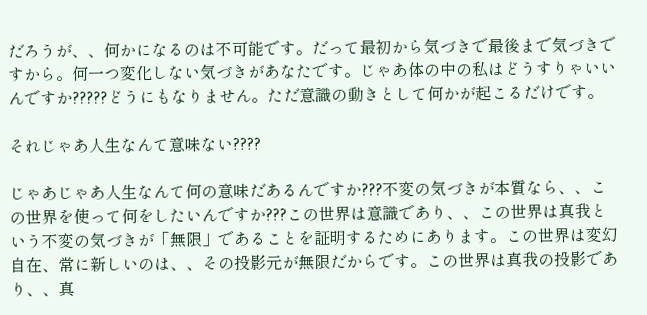だろうが、、何かになるのは不可能です。だって最初から気づきで最後まで気づきですから。何一つ変化しない気づきがあなたです。じゃあ体の中の私はどうすりゃいいんですか?????どうにもなりません。ただ意識の動きとして何かが起こるだけです。

それじゃあ人生なんて意味ない????

じゃあじゃあ人生なんて何の意味だあるんですか???不変の気づきが本質なら、、この世界を使って何をしたいんですか???この世界は意識であり、、この世界は真我という不変の気づきが「無限」であることを証明するためにあります。この世界は変幻自在、常に新しいのは、、その投影元が無限だからです。この世界は真我の投影であり、、真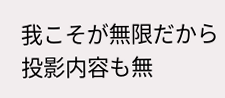我こそが無限だから投影内容も無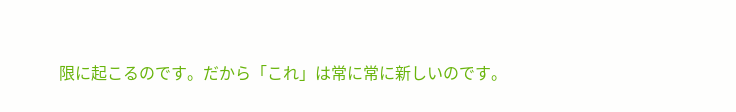限に起こるのです。だから「これ」は常に常に新しいのです。